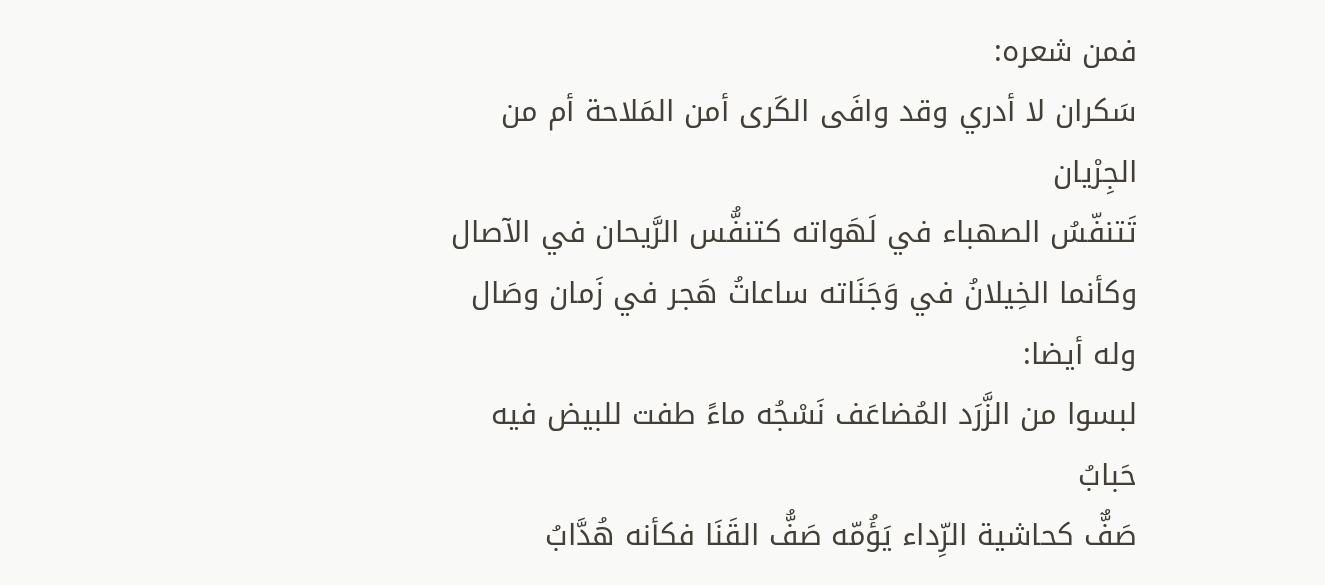فمن شعره:
سَكران لا أدري وقد وافَى الكَرى أمن المَلاحة أم من الجِرْيان
تَتنفّسُ الصهباء في لَهَواته كتنفُّس الرَّيحان في الآصال
وكأنما الخِيلانُ في وَجَنَاته ساعاتُ هَجر في زَمان وصَال
وله أيضا:
لبسوا من الزَّرَد المُضاعَف نَسْجُه ماءً طفت للبيض فيه حَبابُ
صَفٌّ كحاشية الرِّداء يَؤُمّه صَفُّ القَنَا فكأنه هُدَّابُ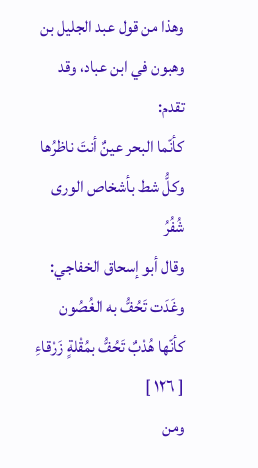وهذا من قول عبد الجليل بن وهبون في ابن عباد، وقد تقدم:
كأنّما البحر عينٌ أنتَ ناظرُها وكلُّ شط بأشخاص الورى شُفُرُ
وقال أبو إسحاق الخفاجي:
وغَدَت تَحُفُّ به الغُصُون كأنّها هُدْبٌ تَحُفُّ بمُقْلةٍ زَرْقاءِ
[ ١٢٦ ]
ومن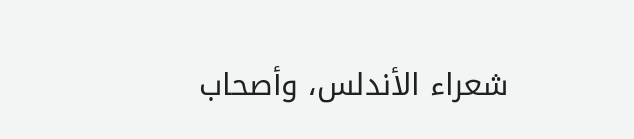شعراء الأندلس، وأصحاب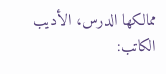ممالكها الدرس، الأديب الكاتب: